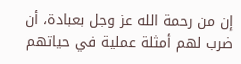إن من رحمة الله عز وجل بعبادة، أن ضرب لهم أمثلة عملية في حياتهم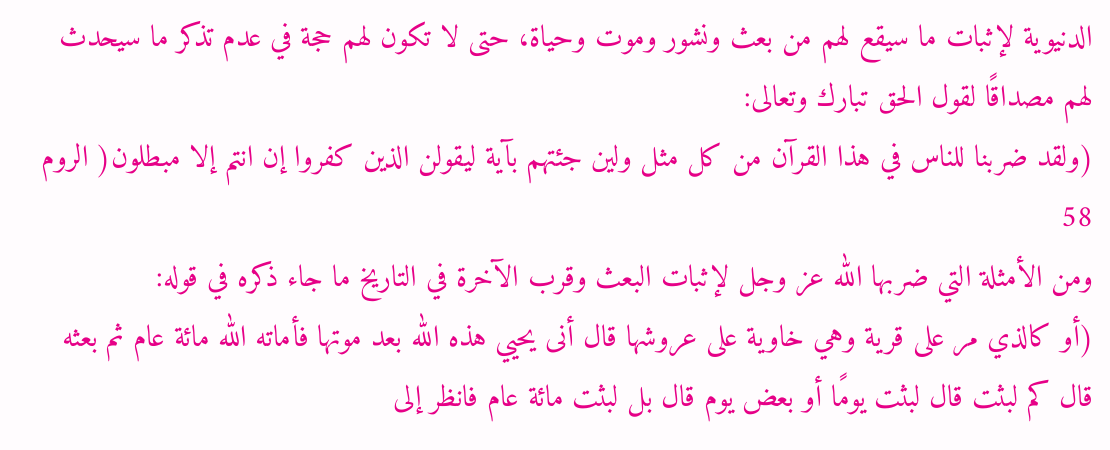الدنيوية لإثبات ما سيقع لهم من بعث ونشور وموت وحياة، حتى لا تكون لهم حجة في عدم تذكر ما سيحدث لهم مصداقًا لقول الحق تبارك وتعالى:
(ولقد ضربنا للناس في هذا القرآن من كل مثل ولين جئتهم بآية ليقولن الذين كفروا إن انتم إلا مبطلون( الروم 58
ومن الأمثلة التي ضربها الله عز وجل لإثبات البعث وقرب الآخرة في التاريخ ما جاء ذكره في قوله:
(أو كالذي مر على قرية وهي خاوية على عروشها قال أنى يحيي هذه الله بعد موتها فأماته الله مائة عام ثم بعثه قال كم لبثت قال لبثت يومًا أو بعض يوم قال بل لبثت مائة عام فانظر إلى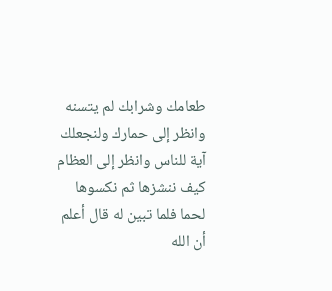طعامك وشرابك لم يتسنه وانظر إلى حمارك ولنجعلك آية للناس وانظر إلى العظام كيف ننشزها ثم نكسوها لحما فلما تبين له قال أعلم أن الله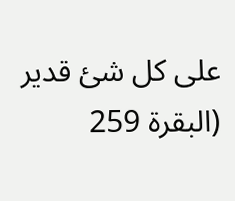على كل شئ قدير (البقرة 259